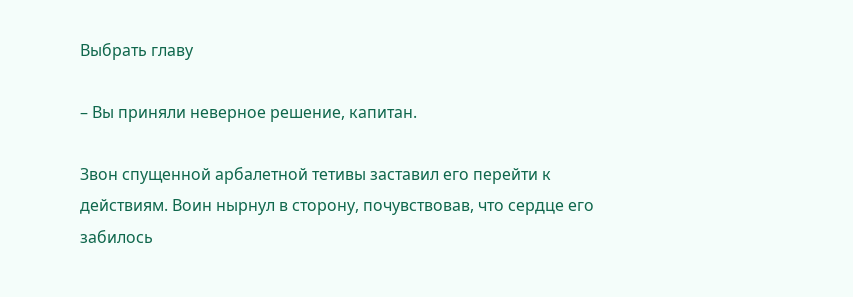Выбрать главу

– Вы приняли неверное решение, капитан.

Звон спущенной арбалетной тетивы заставил его перейти к действиям. Воин нырнул в сторону, почувствовав, что сердце его забилось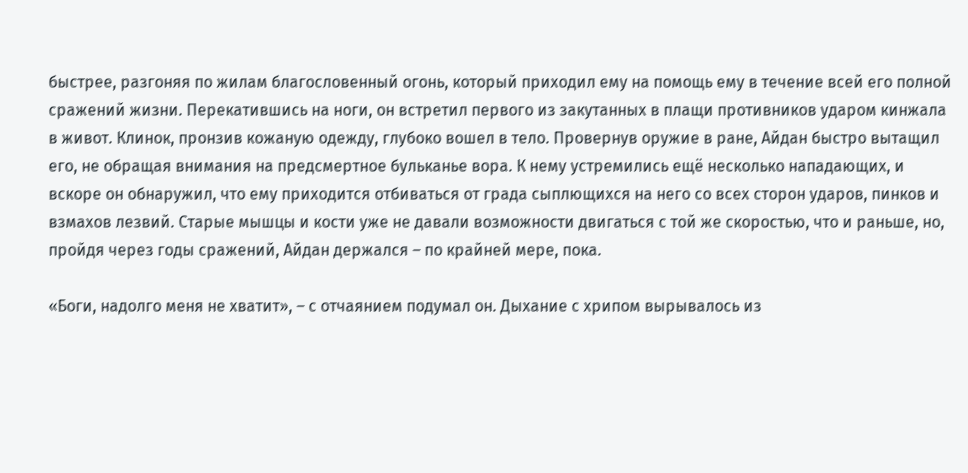быстрее, разгоняя по жилам благословенный огонь, который приходил ему на помощь ему в течение всей его полной сражений жизни. Перекатившись на ноги, он встретил первого из закутанных в плащи противников ударом кинжала в живот. Клинок, пронзив кожаную одежду, глубоко вошел в тело. Провернув оружие в ране, Айдан быстро вытащил его, не обращая внимания на предсмертное бульканье вора. К нему устремились ещё несколько нападающих, и вскоре он обнаружил, что ему приходится отбиваться от града сыплющихся на него со всех сторон ударов, пинков и взмахов лезвий. Старые мышцы и кости уже не давали возможности двигаться с той же скоростью, что и раньше, но, пройдя через годы сражений, Айдан держался – по крайней мере, пока.

«Боги, надолго меня не хватит», – с отчаянием подумал он. Дыхание с хрипом вырывалось из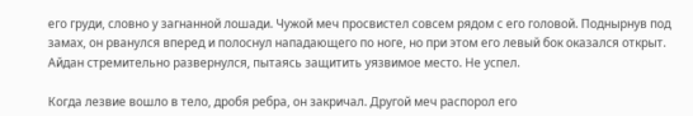его груди, словно у загнанной лошади. Чужой меч просвистел совсем рядом с его головой. Поднырнув под замах, он рванулся вперед и полоснул нападающего по ноге, но при этом его левый бок оказался открыт. Айдан стремительно развернулся, пытаясь защитить уязвимое место. Не успел.

Когда лезвие вошло в тело, дробя ребра, он закричал. Другой меч распорол его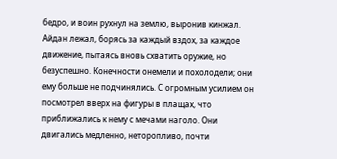бедро, и воин рухнул на землю, выронив кинжал. Айдан лежал, борясь за каждый вздох, за каждое движение, пытаясь вновь схватить оружие, но безуспешно. Конечности онемели и похолодели; они ему больше не подчинялись. С огромным усилием он посмотрел вверх на фигуры в плащах, что приближались к нему с мечами наголо. Они двигались медленно, неторопливо, почти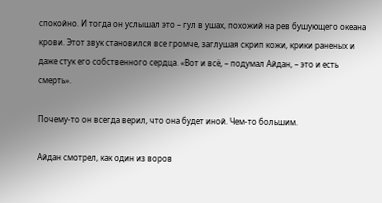спокойно. И тогда он услышал это – гул в ушах, похожий на рев бушующего океана крови. Этот звук становился все громче, заглушая скрип кожи, крики раненых и даже стук его собственного сердца. «Вот и всё, – подумал Айдан, – это и есть смерть».

Почему-то он всегда верил, что она будет иной. Чем-то большим.

Айдан смотрел, как один из воров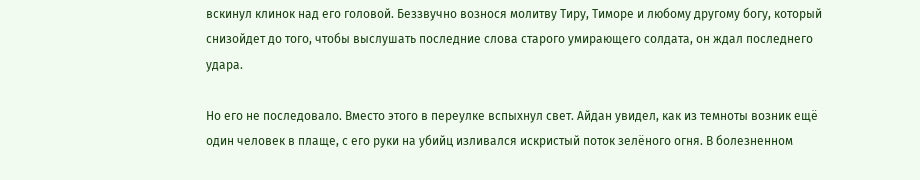вскинул клинок над его головой. Беззвучно вознося молитву Тиру, Тиморе и любому другому богу, который снизойдет до того, чтобы выслушать последние слова старого умирающего солдата, он ждал последнего удара.

Но его не последовало. Вместо этого в переулке вспыхнул свет. Айдан увидел, как из темноты возник ещё один человек в плаще, с его руки на убийц изливался искристый поток зелёного огня. В болезненном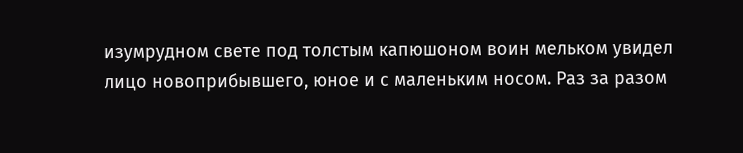изумрудном свете под толстым капюшоном воин мельком увидел лицо новоприбывшего, юное и с маленьким носом. Раз за разом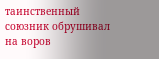таинственный союзник обрушивал на воров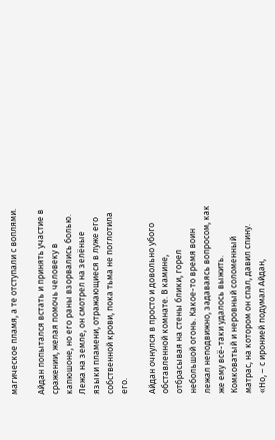магическое пламя, а те отступали с воплями.

Айдан попытался встать и принять участие в сражении, желая помочь человеку в капюшоне, но его раны взорвались болью. Лежа на земле, он смотрел на зелёные языки пламени, отражающиеся в луже его собственной крови, пока тьма не поглотила его.

Айдан очнулся в просто и довольно убого обставленной комнате. В камине, отбрасывая на стены блики, горел небольшой огонь. Какое-то время воин лежал неподвижно, задаваясь вопросом, как же ему всё-таки удалось выжить. Комковатый и неровный соломенный матрас, на котором он спал, давил спину. «Но, – с иронией подумал Айдан,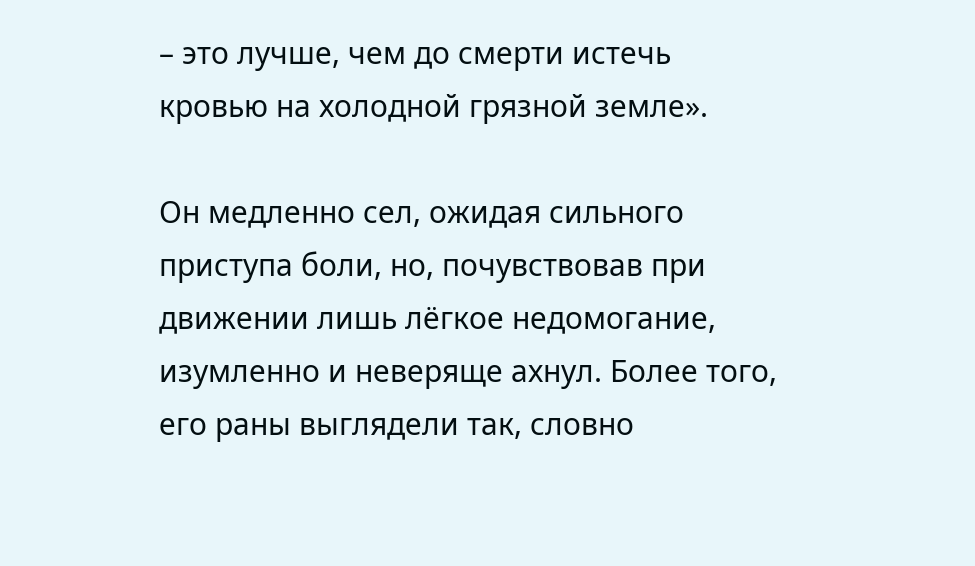– это лучше, чем до смерти истечь кровью на холодной грязной земле».

Он медленно сел, ожидая сильного приступа боли, но, почувствовав при движении лишь лёгкое недомогание, изумленно и неверяще ахнул. Более того, его раны выглядели так, словно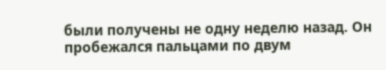были получены не одну неделю назад. Он пробежался пальцами по двум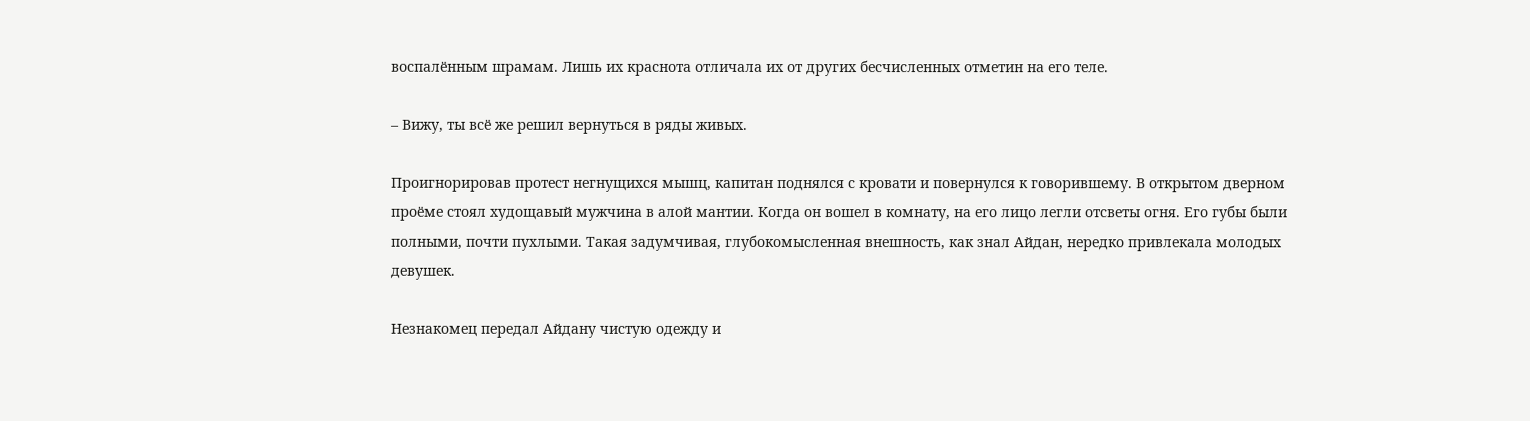воспалённым шрамам. Лишь их краснота отличала их от других бесчисленных отметин на его теле.

– Вижу, ты всё же решил вернуться в ряды живых.

Проигнорировав протест негнущихся мышц, капитан поднялся с кровати и повернулся к говорившему. В открытом дверном проёме стоял худощавый мужчина в алой мантии. Когда он вошел в комнату, на его лицо легли отсветы огня. Его губы были полными, почти пухлыми. Такая задумчивая, глубокомысленная внешность, как знал Айдан, нередко привлекала молодых девушек.

Незнакомец передал Айдану чистую одежду и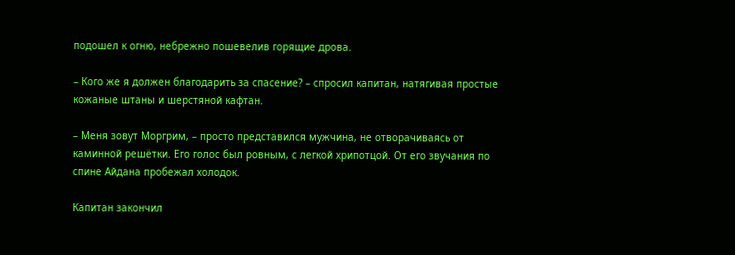подошел к огню, небрежно пошевелив горящие дрова.

– Кого же я должен благодарить за спасение? – спросил капитан, натягивая простые кожаные штаны и шерстяной кафтан.

– Меня зовут Моргрим, – просто представился мужчина, не отворачиваясь от каминной решётки. Его голос был ровным, с легкой хрипотцой. От его звучания по спине Айдана пробежал холодок.

Капитан закончил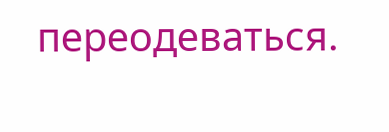переодеваться.